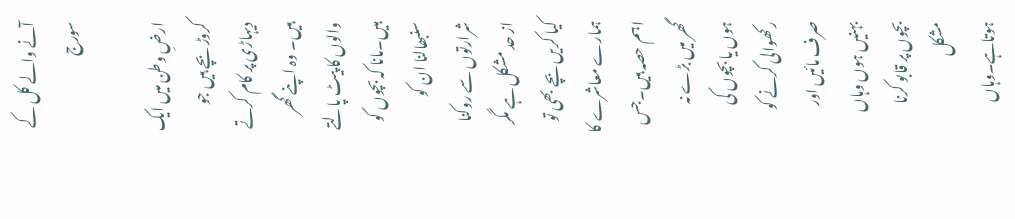آنے والے کل کے سورج

ارضِ وطن میں ایک کروڑ بچے ہیں جو دیہاڑی پر کام کرتے ہیں۔ وہ اپنے گھر والوں کا پیٹ پالتے ہیں۔مانا کہ بچوں کو سنبھالنا ان کو شرارتوں سے روکنا از حد مشکل ہے مگر کیا کریں بچے بھی تو ہمارے معاشرے کا اہم حصہ ہیں۔جس گھر میں بڑے نہ ہوں یا بچوں کی رکھوالی کرنے کو صرف مائیں اور بہنیں ہوں وہاں بچوں پر قابو کرنا مشکل ہوتاہے۔وہاں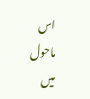اس ماحول میں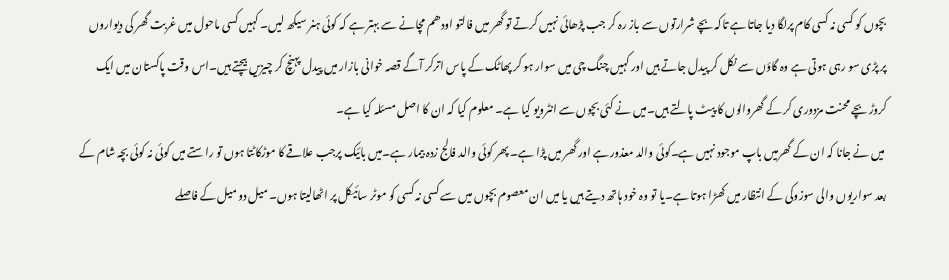بچوں کو کسی نہ کسی کام پرلگا دیا جاتا ہے تاکہ بچے شرارتوں سے باز رہ کر جب پڑھائی نہیں کرتے تو گھر میں فالتو اودھم مچانے سے بہتر ہے کہ کوئی ہنر سیکھ لیں۔ کہیں کسی ماحول میں غربت گھر کی دیواروں پر پڑی سو رہی ہوتی ہے وہ گاؤں سے نکل کر پیدل جاتے ہیں اور کہیں چنگ چی میں سوار ہو کر پھاٹک کے پاس اترکر آگے قصہ خوانی بازار میں پیدل پہنچ کر چیزیں بیچتے ہیں۔اس وقت پاکستان میں ایک کروڑ بچے محنت مزدوری کر کے گھروالوں کا پیٹ پالتے ہیں۔میں نے کئی بچوں سے انٹرویو کیا ہے۔ معلوم کیا کہ ان کا اصل مسئلہ کیا ہے۔
 میں نے جانا کہ ان کے گھرمیں باپ موجود نہیں ہے۔کوئی والد معذور ہے اور گھر میں پڑا ہے۔ پھر کوئی والد فالج زدہ بیمار ہے۔میں بائیک پرجب علاقے کا موڑکاٹتا ہوں تو راستے میں کوئی نہ کوئی بچہ شام کے بعد سواریوں والی سوزوکی کے انتظار میں کھڑا ہوتا ہے۔یا تو وہ خود ہاتھ دیتے ہیں یا میں ان معصوم بچوں میں سے کسی نہ کسی کو موٹر سائیکل پر اٹھالیتا ہوں۔ میل دو میل کے فاصلے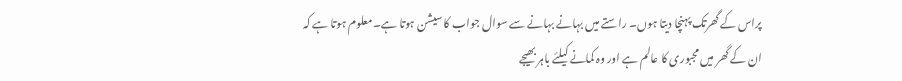پراس کے گھرتک پہنچا دیتا ہوں۔ راستے میں بہانے بہانے سے سوال جواب کا سیشن ہوتا ہے۔معلوم ہوتا ہے کہ ان کے گھر میں مجبوری کا عالم ہے اور وہ کمانے کیلئے باہر بھیجے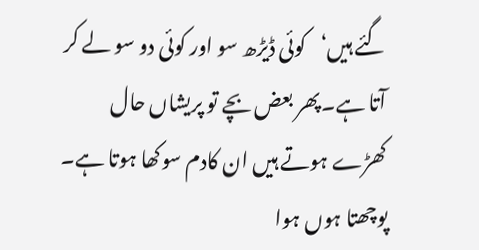گئے ہیں‘کوئی ڈیڑھ سو اور کوئی دو سو لے کر آتا ہے۔پھر بعض بچے تو پریشاں حال کھڑے ہوتے ہیں ان کادم سوکھا ہوتا ہے۔
پوچھتا ہوں ہوا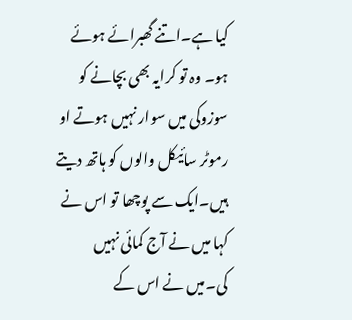کیا ہے۔اتنے گھبرائے ہوئے ہو۔ وہ تو کرایہ بھی بچانے کو سوزوکی میں سوار نہیں ہوتے او رموٹر سائیکل والوں کو ہاتھ دیتے ہیں۔ایک سے پوچھا تو اس نے کہا میں نے آج کمائی نہیں کی۔میں نے اس کے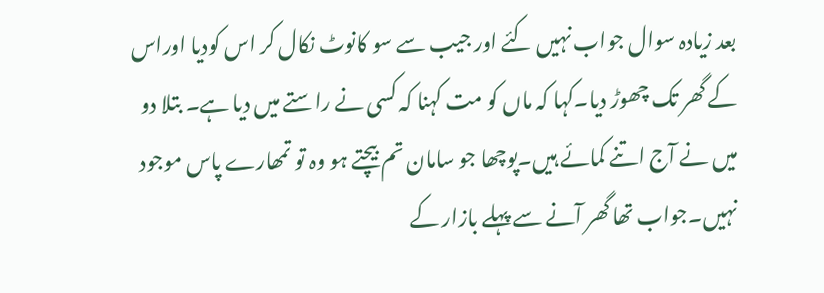بعد زیادہ سوال جواب نہیں کئے اور جیب سے سو کانوٹ نکال کر اس کودیا اوراس کے گھر تک چھوڑ دیا۔کہا کہ ماں کو مت کہنا کہ کسی نے راستے میں دیا ہے۔ بتلا دو میں نے آج اتنے کمائے ہیں۔پوچھا جو سامان تم بیچتے ہو وہ تو تمھارے پاس موجود نہیں۔جواب تھا گھر آنے سے پہلے بازار کے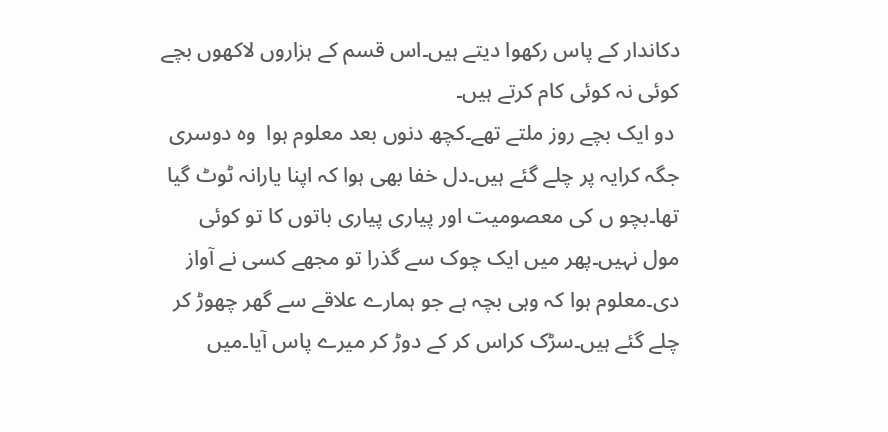دکاندار کے پاس رکھوا دیتے ہیں۔اس قسم کے ہزاروں لاکھوں بچے کوئی نہ کوئی کام کرتے ہیں۔
 دو ایک بچے روز ملتے تھے۔کچھ دنوں بعد معلوم ہوا  وہ دوسری جگہ کرایہ پر چلے گئے ہیں۔دل خفا بھی ہوا کہ اپنا یارانہ ٹوٹ گیا تھا۔بچو ں کی معصومیت اور پیاری پیاری باتوں کا تو کوئی مول نہیں۔پھر میں ایک چوک سے گذرا تو مجھے کسی نے آواز دی۔معلوم ہوا کہ وہی بچہ ہے جو ہمارے علاقے سے گھر چھوڑ کر چلے گئے ہیں۔سڑک کراس کر کے دوڑ کر میرے پاس آیا۔میں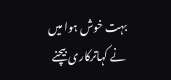بہت خوش ہوا میں نے کہاترکاری بیچنے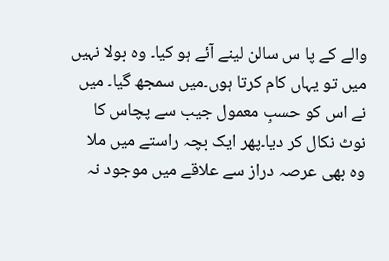والے کے پا س سالن لینے آئے ہو کیا۔ وہ بولا نہیں میں تو یہاں کام کرتا ہوں۔میں سمجھ گیا۔ میں نے اس کو حسبِ معمول جیب سے پچاس کا نوٹ نکال کر دیا۔پھر ایک بچہ راستے میں ملا وہ بھی عرصہ دراز سے علاقے میں موجود نہ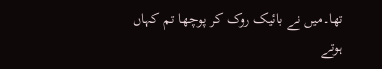تھا۔میں نے بائیک روک کر پوچھا تم کہاں ہوتے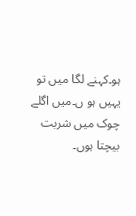ہو۔کہنے لگا میں تو یہیں ہو ں۔میں اگلے چوک میں شربت بیچتا ہوں۔